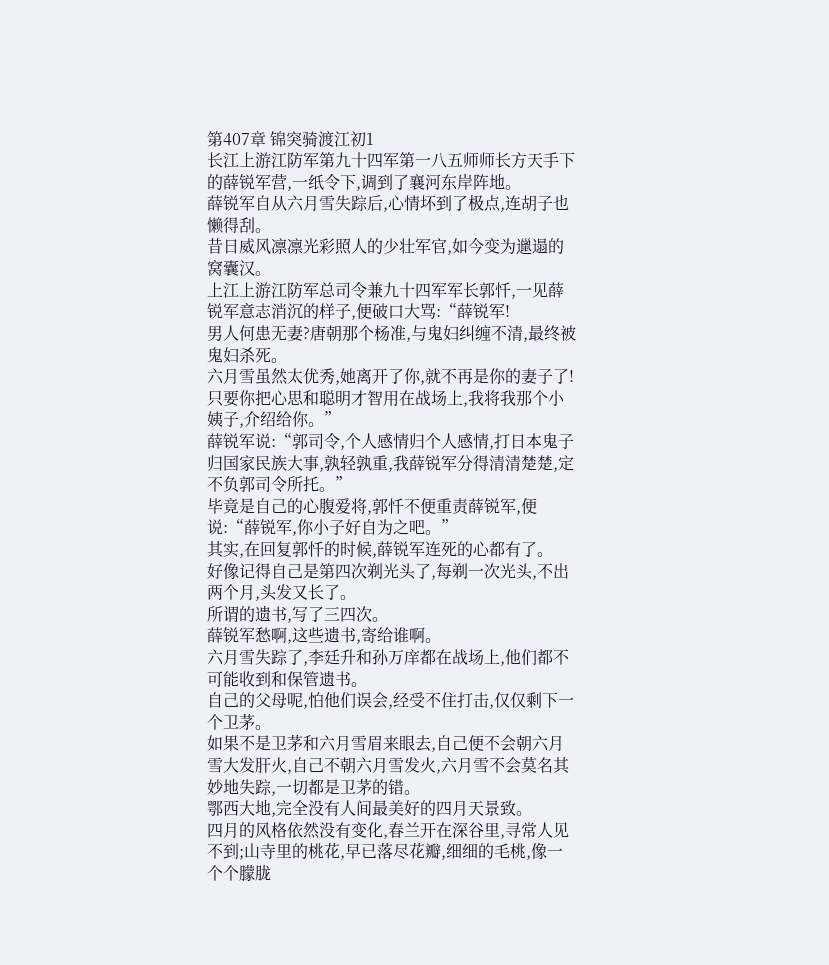第407章 锦突骑渡江初1
长江上游江防军第九十四军第一八五师师长方天手下的薛锐军营,一纸令下,调到了襄河东岸阵地。
薛锐军自从六月雪失踪后,心情坏到了极点,连胡子也懒得刮。
昔日威风凛凛光彩照人的少壮军官,如今变为邋遢的窝囊汉。
上江上游江防军总司令兼九十四军军长郭忏,一见薛锐军意志消沉的样子,便破口大骂:“薛锐军!
男人何患无妻?唐朝那个杨准,与鬼妇纠缠不清,最终被鬼妇杀死。
六月雪虽然太优秀,她离开了你,就不再是你的妻子了!
只要你把心思和聪明才智用在战场上,我将我那个小姨子,介绍给你。”
薛锐军说:“郭司令,个人感情归个人感情,打日本鬼子归国家民族大事,孰轻孰重,我薛锐军分得清清楚楚,定不负郭司令所托。”
毕竟是自己的心腹爱将,郭忏不便重责薛锐军,便说:“薛锐军,你小子好自为之吧。”
其实,在回复郭忏的时候,薛锐军连死的心都有了。
好像记得自己是第四次剃光头了,每剃一次光头,不出两个月,头发又长了。
所谓的遗书,写了三四次。
薛锐军愁啊,这些遗书,寄给谁啊。
六月雪失踪了,李廷升和孙万庠都在战场上,他们都不可能收到和保管遗书。
自己的父母呢,怕他们误会,经受不住打击,仅仅剩下一个卫茅。
如果不是卫茅和六月雪眉来眼去,自己便不会朝六月雪大发肝火,自己不朝六月雪发火,六月雪不会莫名其妙地失踪,一切都是卫茅的错。
鄂西大地,完全没有人间最美好的四月天景致。
四月的风格依然没有变化,春兰开在深谷里,寻常人见不到;山寺里的桃花,早已落尽花瓣,细细的毛桃,像一个个朦胧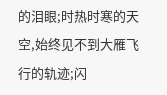的泪眼;时热时寒的天空,始终见不到大雁飞行的轨迹;闪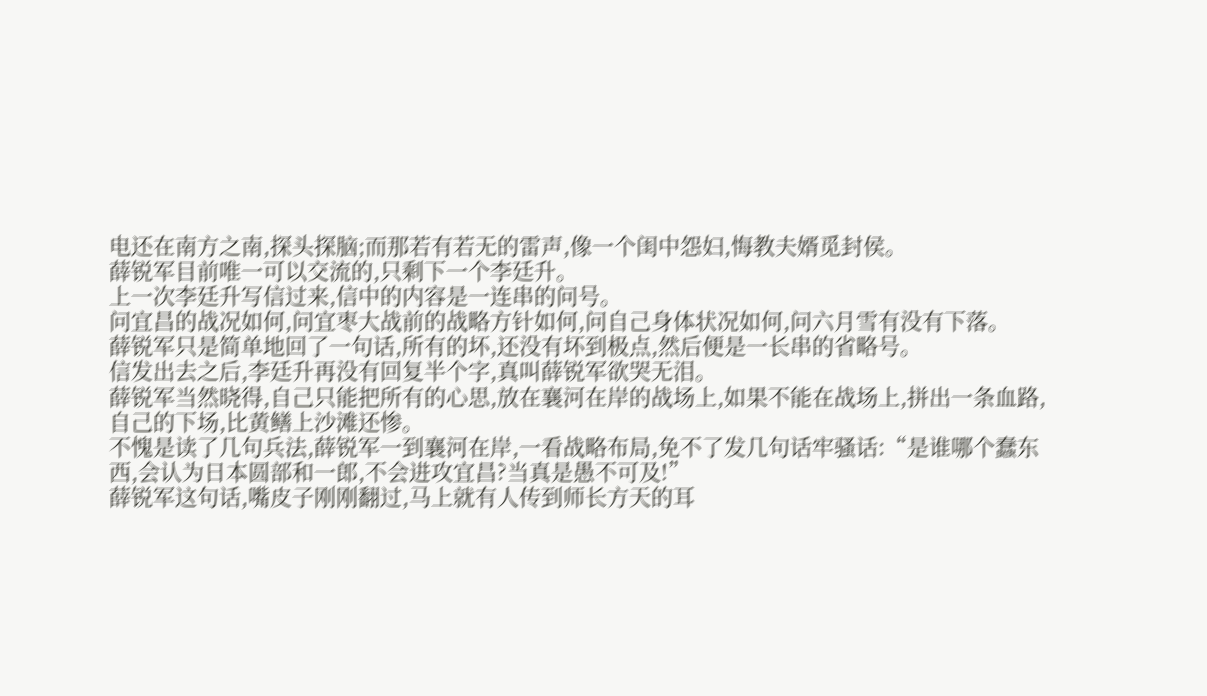电还在南方之南,探头探脑;而那若有若无的雷声,像一个闺中怨妇,悔教夫婿觅封侯。
薛锐军目前唯一可以交流的,只剩下一个李廷升。
上一次李廷升写信过来,信中的内容是一连串的问号。
问宜昌的战况如何,问宜枣大战前的战略方针如何,问自己身体状况如何,问六月雪有没有下落。
薛锐军只是简单地回了一句话,所有的坏,还没有坏到极点,然后便是一长串的省略号。
信发出去之后,李廷升再没有回复半个字,真叫薛锐军欲哭无泪。
薛锐军当然晓得,自己只能把所有的心思,放在襄河在岸的战场上,如果不能在战场上,拼出一条血路,自己的下场,比黄鳝上沙滩还惨。
不愧是读了几句兵法,薛锐军一到襄河在岸,一看战略布局,免不了发几句话牢骚话:“是谁哪个蠢东西,会认为日本圆部和一郎,不会进攻宜昌?当真是愚不可及!”
薛锐军这句话,嘴皮子刚刚翻过,马上就有人传到师长方天的耳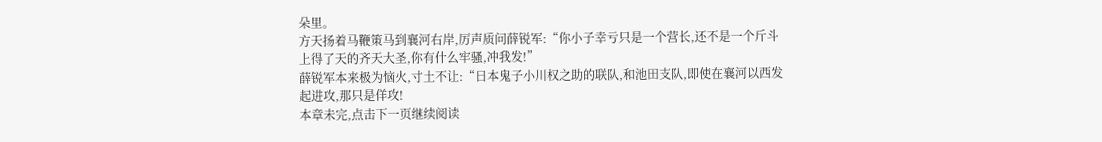朵里。
方天扬着马鞭策马到襄河右岸,厉声质问薛锐军:“你小子幸亏只是一个营长,还不是一个斤斗上得了天的齐天大圣,你有什么牢骚,冲我发!”
薛锐军本来极为恼火,寸土不让:“日本鬼子小川权之助的联队,和池田支队,即使在襄河以西发起进攻,那只是佯攻!
本章未完,点击下一页继续阅读